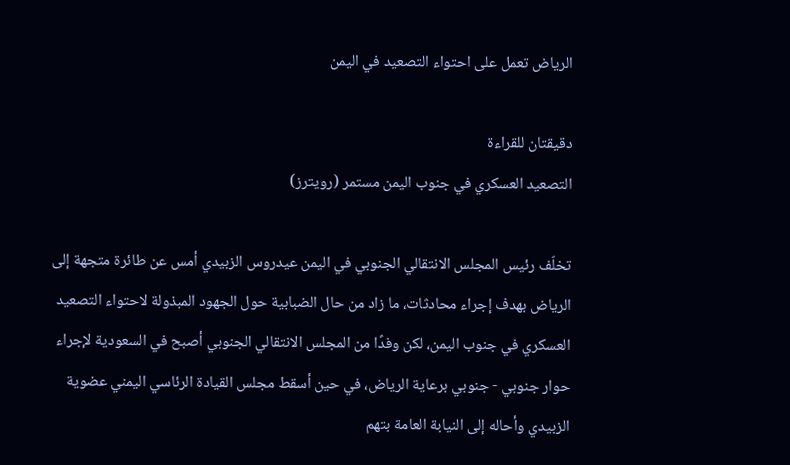الرياض تعمل على احتواء التصعيد في اليمن

دقيقتان للقراءة
التصعيد العسكري في جنوب اليمن مستمر (رويترز)

تخلّف رئيس المجلس الانتقالي الجنوبي في اليمن عيدروس الزبيدي أمس عن طائرة متجهة إلى الرياض بهدف إجراء محادثات، ما زاد من حال الضبابية حول الجهود المبذولة لاحتواء التصعيد العسكري في جنوب اليمن، لكن وفدًا من المجلس الانتقالي الجنوبي أصبح في السعودية لإجراء حوار جنوبي - جنوبي برعاية الرياض، في حين أسقط مجلس القيادة الرئاسي اليمني عضوية الزبيدي وأحاله إلى النيابة العامة بتهم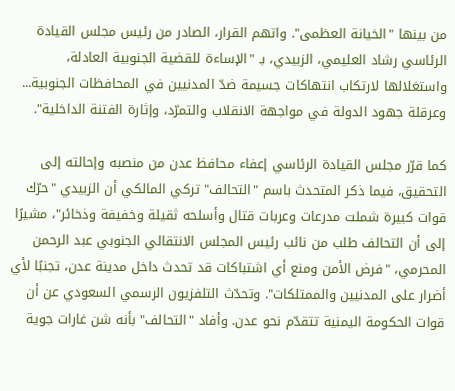من بينها "الخيانة العظمى". واتهم القرار، الصادر من رئيس مجلس القيادة الرئاسي رشاد العليمي، الزبيدي، بـ "الإساءة للقضية الجنوبية العادلة، واستغلالها لارتكاب انتهاكات جسيمة ضدّ المدنيين في المحافظات الجنوبية... وعرقلة جهود الدولة في مواجهة الانقلاب والتمرّد، وإثارة الفتنة الداخلية".

كما قرّر مجلس القيادة الرئاسي إعفاء محافظ عدن من منصبه وإحالته إلى التحقيق، فيما ذكر المتحدث باسم "التحالف" تركي المالكي أن الزبيدي "حرّك قوات كبيرة شملت مدرعات وعربات قتال وأسلحه ثقيلة وخفيفة وذخائر"، مشيرًا إلى أن التحالف طلب من نائب رئيس المجلس الانتقالي الجنوبي عبد الرحمن المحرمي، "فرض الأمن ومنع أي اشتباكات قد تحدث داخل مدينة عدن، تجنبًا لأي أضرار على المدنيين والممتلكات". وتحدّث التلفزيون الرسمي السعودي عن أن قوات الحكومة اليمنية تتقدّم نحو عدن. وأفاد "التحالف" بأنه شن غارات جوية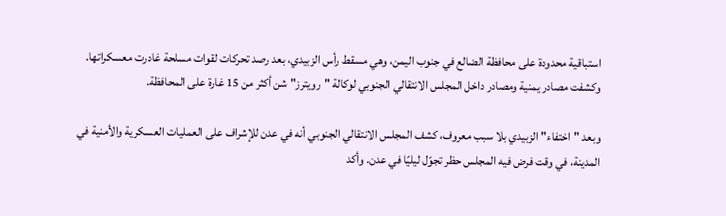استباقية محدودة على محافظة الضالع في جنوب اليمن، وهي مسقط رأس الزبيدي، بعد رصد تحركات لقوات مسلحة غادرت معسكراتها. وكشفت مصادر يمنية ومصادر داخل المجلس الانتقالي الجنوبي لوكالة "رويترز" شن أكثر من 15 غارة على المحافظة.

وبعد "اختفاء" الزبيدي بلا سبب معروف، كشف المجلس الانتقالي الجنوبي أنه في عدن للإشراف على العمليات العسكرية والأمنية في المدينة، في وقت فرض فيه المجلس حظر تجوّل ليليًا في عدن. وأكد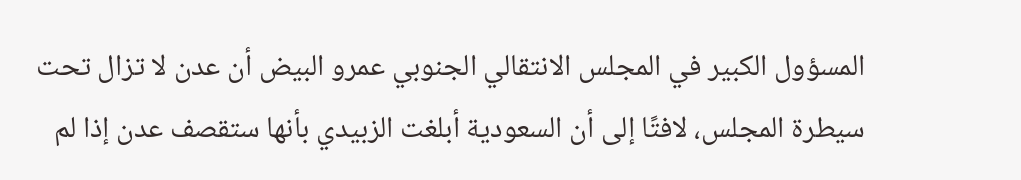المسؤول الكبير في المجلس الانتقالي الجنوبي عمرو البيض أن عدن لا تزال تحت سيطرة المجلس، لافتًا إلى أن السعودية أبلغت الزبيدي بأنها ستقصف عدن إذا لم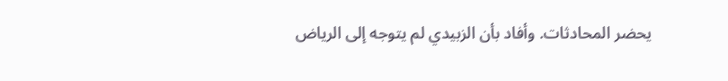يحضر المحادثات. وأفاد بأن الزبيدي لم يتوجه إلى الرياض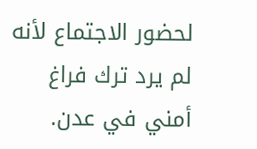لحضور الاجتماع لأنه لم يرد ترك فراغ أمني في عدن.